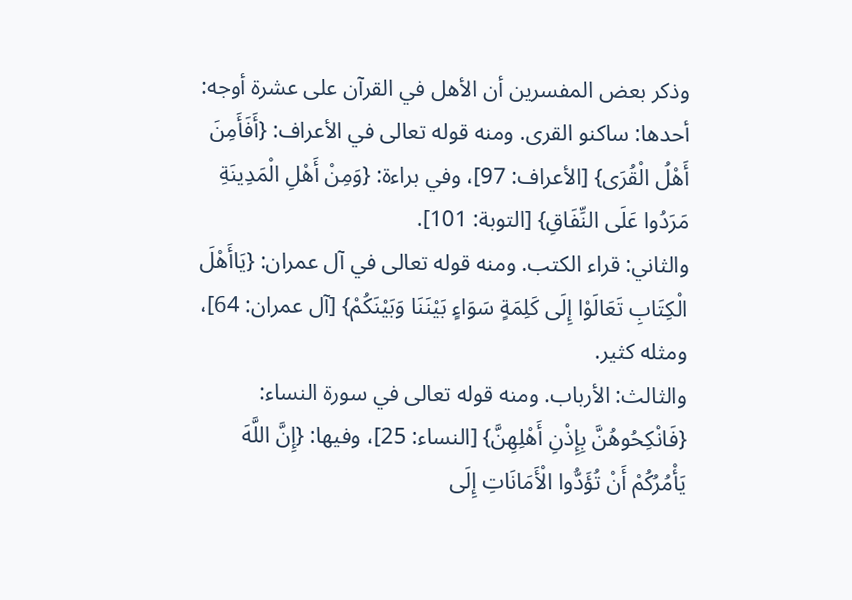وذكر بعض المفسرين أن الأهل في القرآن على عشرة أوجه:
أحدها: ساكنو القرى. ومنه قوله تعالى في الأعراف: {أَفَأَمِنَ أَهْلُ الْقُرَى} [الأعراف: 97]، وفي براءة: {وَمِنْ أَهْلِ الْمَدِينَةِ مَرَدُوا عَلَى النِّفَاقِ} [التوبة: 101].
والثاني: قراء الكتب. ومنه قوله تعالى في آل عمران: {يَاأَهْلَ الْكِتَابِ تَعَالَوْا إِلَى كَلِمَةٍ سَوَاءٍ بَيْنَنَا وَبَيْنَكُمْ} [آل عمران: 64]، ومثله كثير.
والثالث: الأرباب. ومنه قوله تعالى في سورة النساء: {فَانْكِحُوهُنَّ بِإِذْنِ أَهْلِهِنَّ} [النساء: 25]، وفيها: {إِنَّ اللَّهَ يَأْمُرُكُمْ أَنْ تُؤَدُّوا الْأَمَانَاتِ إِلَى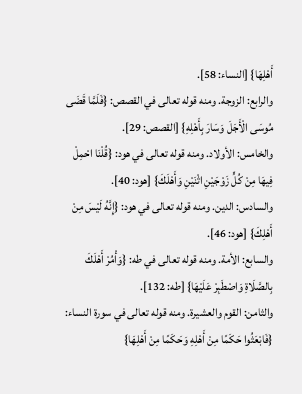أَهْلِهَا} [النساء: 58].
والرابع: الزوجة. ومنه قوله تعالى في القصص: {فَلَمَّا قَضَى مُوسَى الْأَجَلَ وَسَارَ بِأَهْلِهِ} [القصص: 29].
والخامس: الأولاد. ومنه قوله تعالى في هود: {قُلْنَا احْمِلْ فِيهَا مِنْ كُلٍّ زَوْجَيْنِ اثْنَيْنِ وَأَهْلَكَ} [هود: 40].
والسادس: الدين. ومنه قوله تعالى في هود: {إِنَّهُ لَيْسَ مِنْ أَهْلِكَ} [هود: 46].
والسابع: الأمة. ومنه قوله تعالى في طه: {وَأْمُرْ أَهْلَكَ بِالصَّلَاةِ وَاصْطَبِرْ عَلَيْهَا} [طه: 132].
والثامن: القوم والعشيرة. ومنه قوله تعالى في سورة النساء: {فَابْعَثُوا حَكَمًا مِنْ أَهْلِهِ وَحَكَمًا مِنْ أَهْلِهَا}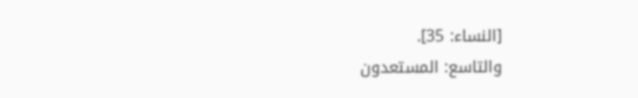[النساء: 35].
والتاسع: المستعدون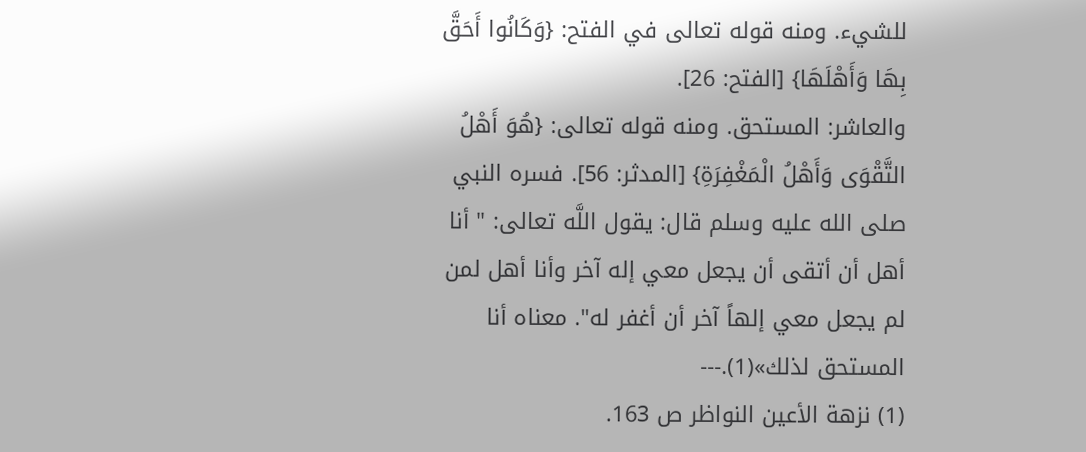للشيء. ومنه قوله تعالى في الفتح: {وَكَانُوا أَحَقَّ بِهَا وَأَهْلَهَا} [الفتح: 26].
والعاشر: المستحق. ومنه قوله تعالى: {هُوَ أَهْلُ التَّقْوَى وَأَهْلُ الْمَغْفِرَةِ} [المدثر: 56]. فسره النبي صلى الله عليه وسلم قال: يقول اللَّه تعالى: " أنا أهل أن أتقى أن يجعل معي إله آخر وأنا أهل لمن لم يجعل معي إلهاً آخر أن أغفر له". معناه أنا المستحق لذلك»(1).---
(1) نزهة الأعين النواظر ص 163.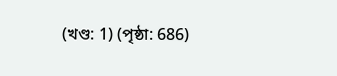(খণ্ড: 1) (পৃষ্ঠা: 686)